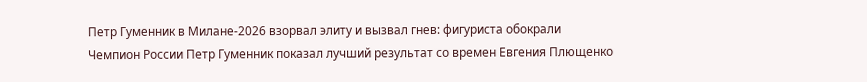Петр Гуменник в Милане-2026 взорвал элиту и вызвал гнев: фигуриста обокрали
Чемпион России Петр Гуменник показал лучший результат со времен Евгения Плющенко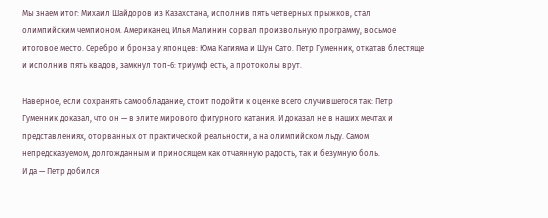Мы знаем итог: Михаил Шайдоров из Казахстана, исполнив пять четверных прыжков, стал олимпийским чемпионом. Американец Илья Малинин сорвал произвольную программу, восьмое итоговое место. Серебро и бронза у японцев: Юма Кагияма и Шун Сато. Петр Гуменник, откатав блестяще и исполнив пять квадов, замкнул топ-6: триумф есть, а протоколы врут.

Наверное, если сохранять самообладание, стоит подойти к оценке всего случившегося так: Петр Гуменник доказал, что он — в элите мирового фигурного катания. И доказал не в наших мечтах и представлениях, оторванных от практической реальности, а на олимпийском льду. Самом непредсказуемом, долгожданным и приносящем как отчаянную радость, так и безумную боль.
И да — Петр добился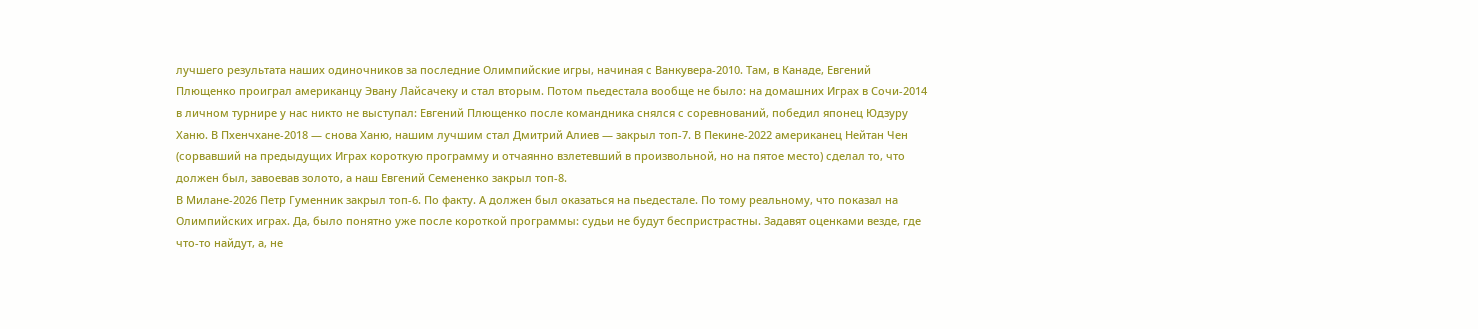лучшего результата наших одиночников за последние Олимпийские игры, начиная с Ванкувера-2010. Там, в Канаде, Евгений Плющенко проиграл американцу Эвану Лайсачеку и стал вторым. Потом пьедестала вообще не было: на домашних Играх в Сочи-2014 в личном турнире у нас никто не выступал: Евгений Плющенко после командника снялся с соревнований, победил японец Юдзуру Ханю. В Пхенчхане-2018 — снова Ханю, нашим лучшим стал Дмитрий Алиев — закрыл топ-7. В Пекине-2022 американец Нейтан Чен (сорвавший на предыдущих Играх короткую программу и отчаянно взлетевший в произвольной, но на пятое место) сделал то, что должен был, завоевав золото, а наш Евгений Семененко закрыл топ-8.
В Милане-2026 Петр Гуменник закрыл топ-6. По факту. А должен был оказаться на пьедестале. По тому реальному, что показал на Олимпийских играх. Да, было понятно уже после короткой программы: судьи не будут беспристрастны. Задавят оценками везде, где что-то найдут, а, не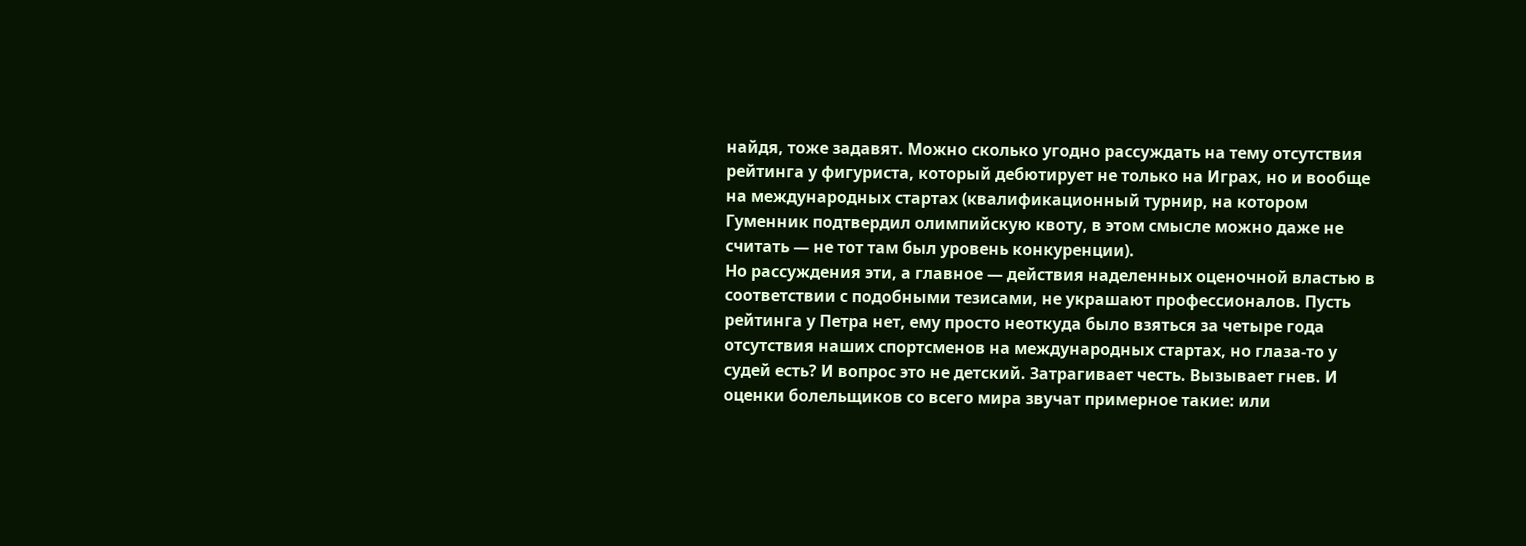найдя, тоже задавят. Можно сколько угодно рассуждать на тему отсутствия рейтинга у фигуриста, который дебютирует не только на Играх, но и вообще на международных стартах (квалификационный турнир, на котором Гуменник подтвердил олимпийскую квоту, в этом смысле можно даже не считать — не тот там был уровень конкуренции).
Но рассуждения эти, а главное — действия наделенных оценочной властью в соответствии с подобными тезисами, не украшают профессионалов. Пусть рейтинга у Петра нет, ему просто неоткуда было взяться за четыре года отсутствия наших спортсменов на международных стартах, но глаза-то у судей есть? И вопрос это не детский. Затрагивает честь. Вызывает гнев. И оценки болельщиков со всего мира звучат примерное такие: или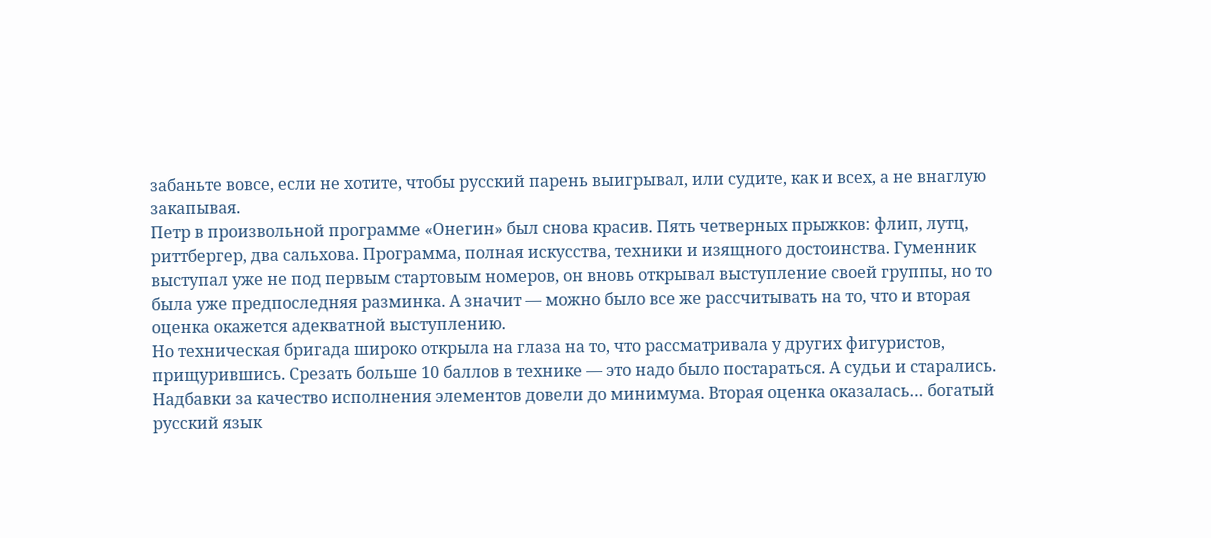забаньте вовсе, если не хотите, чтобы русский парень выигрывал, или судите, как и всех, а не внаглую закапывая.
Петр в произвольной программе «Онегин» был снова красив. Пять четверных прыжков: флип, лутц, риттбергер, два сальхова. Программа, полная искусства, техники и изящного достоинства. Гуменник выступал уже не под первым стартовым номеров, он вновь открывал выступление своей группы, но то была уже предпоследняя разминка. А значит — можно было все же рассчитывать на то, что и вторая оценка окажется адекватной выступлению.
Но техническая бригада широко открыла на глаза на то, что рассматривала у других фигуристов, прищурившись. Срезать больше 10 баллов в технике — это надо было постараться. А судьи и старались. Надбавки за качество исполнения элементов довели до минимума. Вторая оценка оказалась… богатый русский язык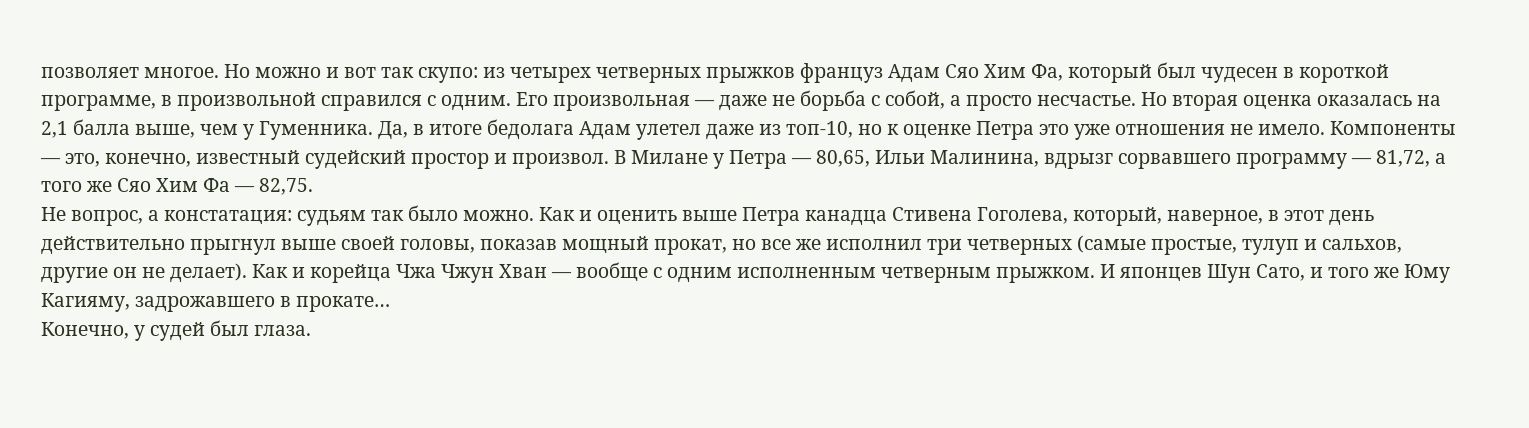позволяет многое. Но можно и вот так скупо: из четырех четверных прыжков француз Адам Сяо Хим Фа, который был чудесен в короткой программе, в произвольной справился с одним. Его произвольная — даже не борьба с собой, а просто несчастье. Но вторая оценка оказалась на 2,1 балла выше, чем у Гуменника. Да, в итоге бедолага Адам улетел даже из топ-10, но к оценке Петра это уже отношения не имело. Компоненты — это, конечно, известный судейский простор и произвол. В Милане у Петра — 80,65, Ильи Малинина, вдрызг сорвавшего программу — 81,72, а того же Сяо Хим Фа — 82,75.
Не вопрос, а констатация: судьям так было можно. Как и оценить выше Петра канадца Стивена Гоголева, который, наверное, в этот день действительно прыгнул выше своей головы, показав мощный прокат, но все же исполнил три четверных (самые простые, тулуп и сальхов, другие он не делает). Как и корейца Чжа Чжун Хван — вообще с одним исполненным четверным прыжком. И японцев Шун Сато, и того же Юму Кагияму, задрожавшего в прокате…
Конечно, у судей был глаза.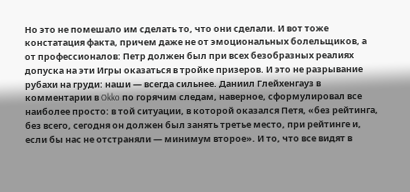Но это не помешало им сделать то, что они сделали. И вот тоже констатация факта, причем даже не от эмоциональных болельщиков, а от профессионалов: Петр должен был при всех безобразных реалиях допуска на эти Игры оказаться в тройке призеров. И это не разрывание рубахи на груди: наши — всегда сильнее. Даниил Глейхенгауз в комментарии в Okko по горячим следам, наверное, сформулировал все наиболее просто: в той ситуации, в которой оказался Петя, «без рейтинга, без всего, сегодня он должен был занять третье место, при рейтинге и, если бы нас не отстраняли — минимум второе». И то, что все видят в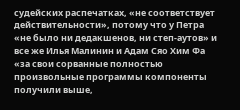судейских распечатках, «не соответствует действительности», потому что у Петра «не было ни дедакшенов, ни степ-аутов» и все же Илья Малинин и Адам Сяо Хим Фа «за свои сорванные полностью произвольные программы компоненты получили выше,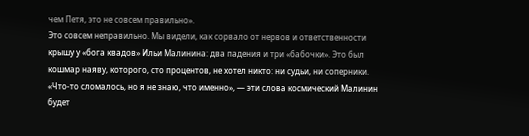чем Петя, это не совсем правильно».
Это совсем неправильно. Мы видели, как сорвало от нервов и ответственности крышу у «бога квадов» Ильи Малинина: два падения и три «бабочки». Это был кошмар наяву, которого, сто процентов, не хотел никто: ни судьи, ни соперники. «Что-то сломалось, но я не знаю, что именно», — эти слова космический Малинин будет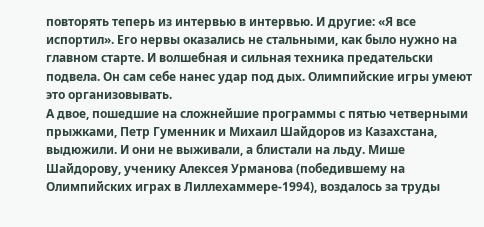повторять теперь из интервью в интервью. И другие: «Я все испортил». Его нервы оказались не стальными, как было нужно на главном старте. И волшебная и сильная техника предательски подвела. Он сам себе нанес удар под дых. Олимпийские игры умеют это организовывать.
А двое, пошедшие на сложнейшие программы с пятью четверными прыжками, Петр Гуменник и Михаил Шайдоров из Казахстана, выдюжили. И они не выживали, а блистали на льду. Мише Шайдорову, ученику Алексея Урманова (победившему на Олимпийских играх в Лиллехаммере-1994), воздалось за труды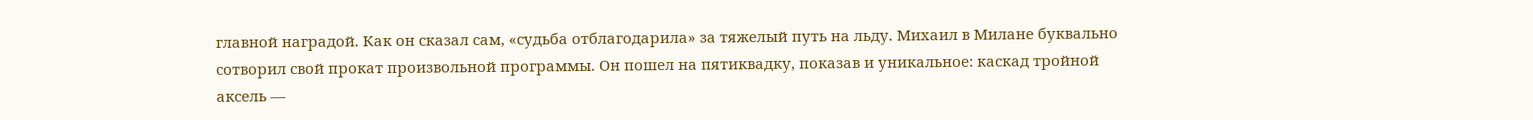главной наградой. Как он сказал сам, «судьба отблагодарила» за тяжелый путь на льду. Михаил в Милане буквально сотворил свой прокат произвольной программы. Он пошел на пятиквадку, показав и уникальное: каскад тройной аксель —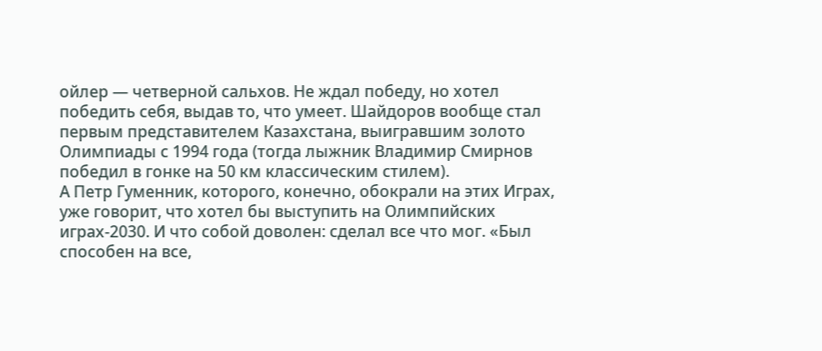ойлер — четверной сальхов. Не ждал победу, но хотел победить себя, выдав то, что умеет. Шайдоров вообще стал первым представителем Казахстана, выигравшим золото Олимпиады с 1994 года (тогда лыжник Владимир Смирнов победил в гонке на 50 км классическим стилем).
А Петр Гуменник, которого, конечно, обокрали на этих Играх, уже говорит, что хотел бы выступить на Олимпийских играх-2030. И что собой доволен: сделал все что мог. «Был способен на все,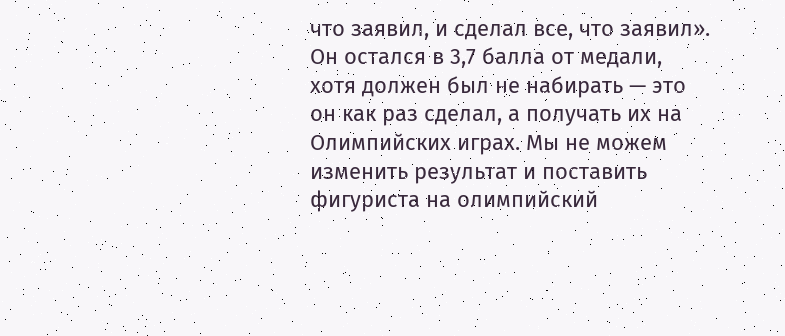что заявил, и сделал все, что заявил». Он остался в 3,7 балла от медали, хотя должен был не набирать — это он как раз сделал, а получать их на Олимпийских играх. Мы не можем изменить результат и поставить фигуриста на олимпийский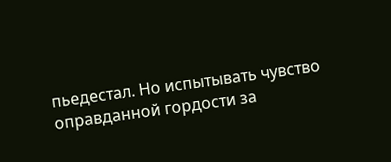пьедестал. Но испытывать чувство оправданной гордости за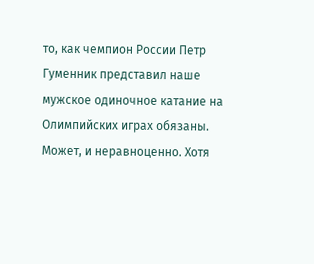то, как чемпион России Петр Гуменник представил наше мужское одиночное катание на Олимпийских играх обязаны. Может, и неравноценно. Хотя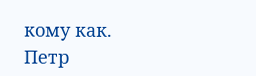кому как.
Петр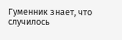Гуменник знает, что случилось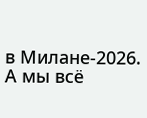в Милане-2026. А мы всё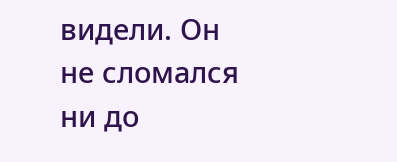видели. Он не сломался ни до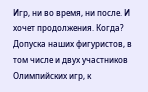Игр, ни во время, ни после. И хочет продолжения. Когда? Допуска наших фигуристов, в том числе и двух участников Олимпийских игр, к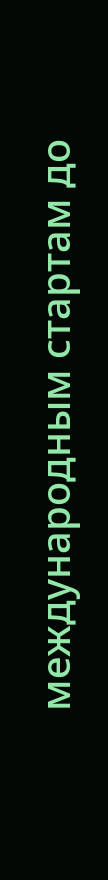международным стартам до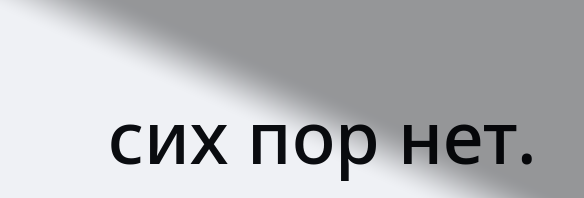сих пор нет.